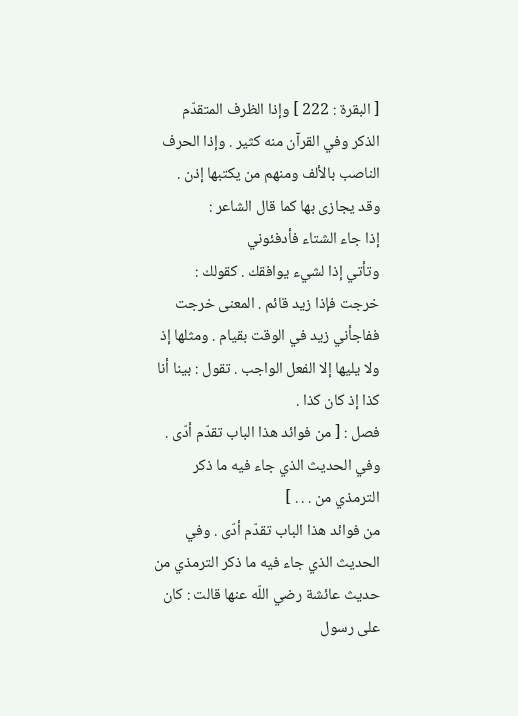[ البقرة : 222 ] وإذا الظرف المتقدّم الذكر وفي القرآن منه كثير . وإذا الحرف الناصب بالألف ومنهم من يكتبها إذن . وقد يجازى بها كما قال الشاعر :
إذا جاء الشتاء فأدفئوني
وتأتي إذا لشيء يوافقك . كقولك : خرجت فإذا زيد قائم . المعنى خرجت ففاجأني زيد في الوقت بقيام . ومثلها إذ ولا يليها إلا الفعل الواجب . تقول : بينا أنا كذا إذ كان كذا .
فصل : [ من فوائد هذا الباب تقدّم أدّى . وفي الحديث الذي جاء فيه ما ذكر الترمذي من . . . ]
من فوائد هذا الباب تقدّم أدّى . وفي الحديث الذي جاء فيه ما ذكر الترمذي من حديث عائشة رضي اللّه عنها قالت : كان على رسول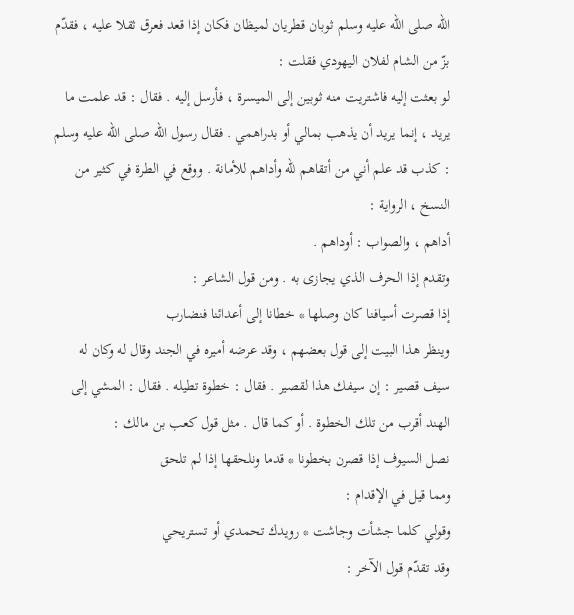اللّه صلى اللّه عليه وسلم ثوبان قطريان لميظان فكان إذا قعد فعرق ثقلا عليه ، فقدّم بزّ من الشام لفلان اليهودي فقلت :
لو بعثت إليه فاشتريت منه ثوبين إلى الميسرة ، فأرسل إليه . فقال : قد علمت ما يريد ، إنما يريد أن يذهب بمالي أو بدراهمي . فقال رسول اللّه صلى اللّه عليه وسلم : كذب قد علم أني من أتقاهم للّه وأداهم للأمانة . ووقع في الطرة في كثير من النسخ ، الرواية :
أداهم ، والصواب : أوداهم .
وتقدم إذا الحرف الذي يجازى به . ومن قول الشاعر :
إذا قصرت أسيافنا كان وصلها * خطانا إلى أعدائنا فنضارب
وينظر هذا البيت إلى قول بعضهم ، وقد عرضه أميره في الجند وقال له وكان له سيف قصير : إن سيفك هذا لقصير . فقال : خطوة تطيله . فقال : المشي إلى الهند أقرب من تلك الخطوة . أو كما قال . مثل قول كعب بن مالك :
نصل السيوف إذا قصرن بخطونا * قدما ونلحقها إذا لم تلحق
ومما قيل في الإقدام :
وقولي كلما جشأت وجاشت * رويدك تحمدي أو تستريحي
وقد تقدّم قول الآخر :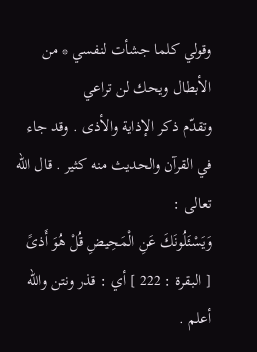وقولي كلما جشأت لنفسي * من الأبطال ويحك لن تراعي
وتقدّم ذكر الإذاية والأذى . وقد جاء في القرآن والحديث منه كثير . قال اللّه تعالى :
وَيَسْئَلُونَكَ عَنِ الْمَحِيضِ قُلْ هُوَ أَذىً
[ البقرة : 222 ] أي : قذر ونتن واللّه أعلم .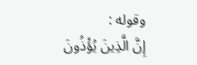وقوله :
إِنَّ الَّذِينَ يُؤْذُونَ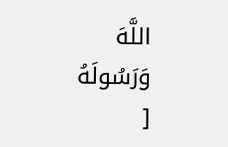اللَّهَ وَرَسُولَهُ
[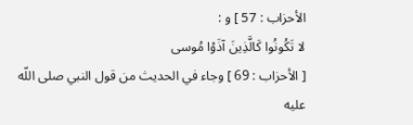الأحزاب : 57 ] و :
لا تَكُونُوا كَالَّذِينَ آذَوْا مُوسى
[ الأحزاب : 69 ] وجاء في الحديث من قول النبي صلى اللّه عليه